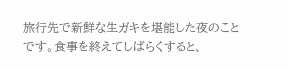旅行先で新鮮な生ガキを堪能した夜のことです。食事を終えてしばらくすると、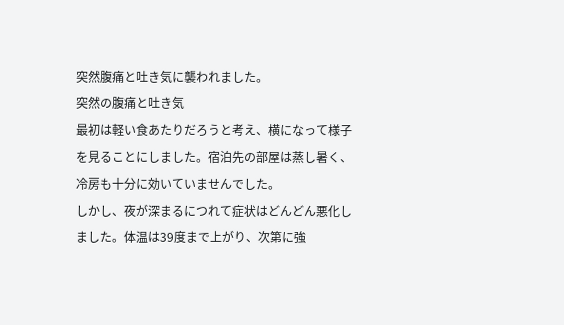突然腹痛と吐き気に襲われました。
突然の腹痛と吐き気
最初は軽い食あたりだろうと考え、横になって様子を見ることにしました。宿泊先の部屋は蒸し暑く、冷房も十分に効いていませんでした。
しかし、夜が深まるにつれて症状はどんどん悪化しました。体温は39度まで上がり、次第に強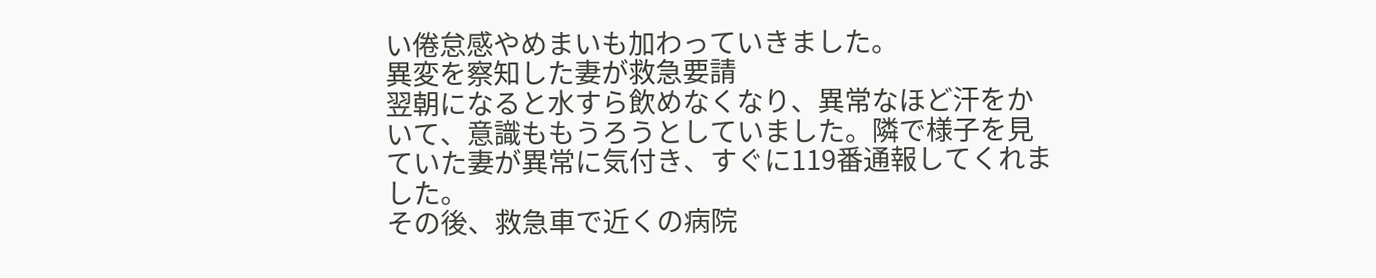い倦怠感やめまいも加わっていきました。
異変を察知した妻が救急要請
翌朝になると水すら飲めなくなり、異常なほど汗をかいて、意識ももうろうとしていました。隣で様子を見ていた妻が異常に気付き、すぐに119番通報してくれました。
その後、救急車で近くの病院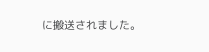に搬送されました。